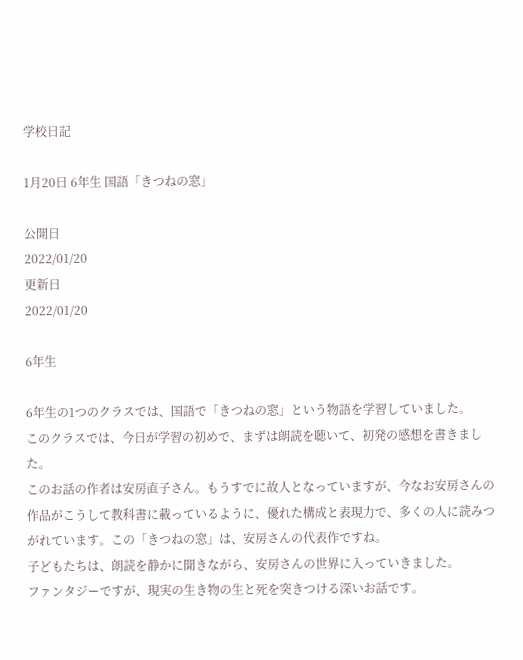学校日記

1月20日 6年生 国語「きつねの窓」

公開日
2022/01/20
更新日
2022/01/20

6年生

6年生の1つのクラスでは、国語で「きつねの窓」という物語を学習していました。
このクラスでは、今日が学習の初めで、まずは朗読を聴いて、初発の感想を書きました。
このお話の作者は安房直子さん。もうすでに故人となっていますが、今なお安房さんの作品がこうして教科書に載っているように、優れた構成と表現力で、多くの人に読みつがれています。この「きつねの窓」は、安房さんの代表作ですね。
子どもたちは、朗読を静かに聞きながら、安房さんの世界に入っていきました。
ファンタジーですが、現実の生き物の生と死を突きつける深いお話です。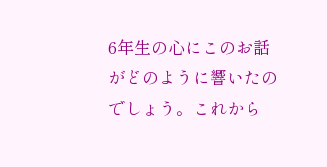6年生の心にこのお話がどのように響いたのでしょう。これから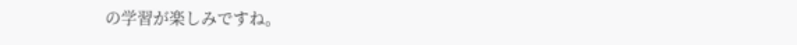の学習が楽しみですね。